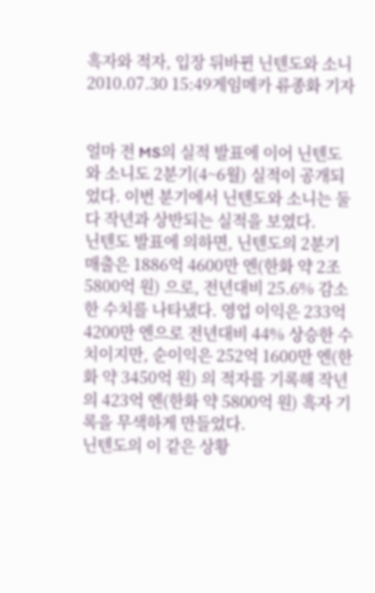흑자와 적자, 입장 뒤바뀐 닌텐도와 소니
2010.07.30 15:49게임메카 류종화 기자


얼마 전 MS의 실적 발표에 이어 닌텐도와 소니도 2분기(4~6월) 실적이 공개되었다. 이번 분기에서 닌텐도와 소니는 둘 다 작년과 상반되는 실적을 보였다.
닌텐도 발표에 의하면, 닌텐도의 2분기 매출은 1886억 4600만 엔(한화 약 2조 5800억 원) 으로, 전년대비 25.6% 감소한 수치를 나타냈다. 영업 이익은 233억 4200만 엔으로 전년대비 44% 상승한 수치이지만, 순이익은 252억 1600만 엔(한화 약 3450억 원) 의 적자를 기록해 작년의 423억 엔(한화 약 5800억 원) 흑자 기록을 무색하게 만들었다.
닌텐도의 이 같은 상황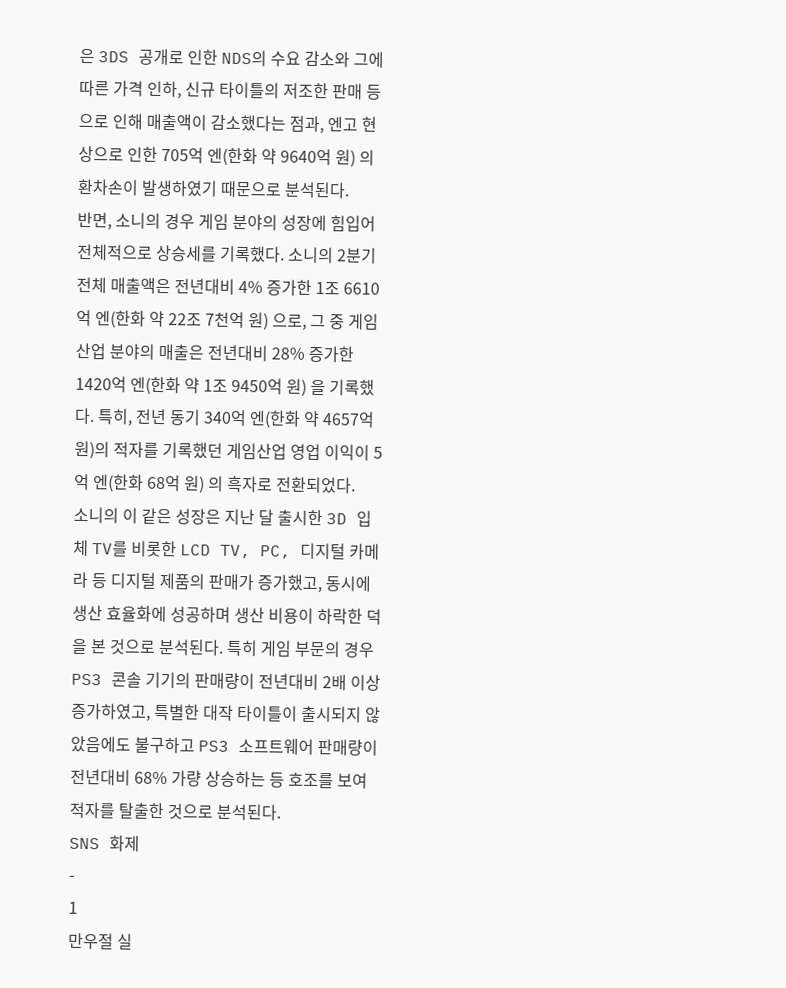은 3DS 공개로 인한 NDS의 수요 감소와 그에 따른 가격 인하, 신규 타이틀의 저조한 판매 등으로 인해 매출액이 감소했다는 점과, 엔고 현상으로 인한 705억 엔(한화 약 9640억 원) 의 환차손이 발생하였기 때문으로 분석된다.
반면, 소니의 경우 게임 분야의 성장에 힘입어 전체적으로 상승세를 기록했다. 소니의 2분기 전체 매출액은 전년대비 4% 증가한 1조 6610억 엔(한화 약 22조 7천억 원) 으로, 그 중 게임산업 분야의 매출은 전년대비 28% 증가한 1420억 엔(한화 약 1조 9450억 원) 을 기록했다. 특히, 전년 동기 340억 엔(한화 약 4657억 원)의 적자를 기록했던 게임산업 영업 이익이 5억 엔(한화 68억 원) 의 흑자로 전환되었다.
소니의 이 같은 성장은 지난 달 출시한 3D 입체 TV를 비롯한 LCD TV, PC, 디지털 카메라 등 디지털 제품의 판매가 증가했고, 동시에 생산 효율화에 성공하며 생산 비용이 하락한 덕을 본 것으로 분석된다. 특히 게임 부문의 경우 PS3 콘솔 기기의 판매량이 전년대비 2배 이상 증가하였고, 특별한 대작 타이틀이 출시되지 않았음에도 불구하고 PS3 소프트웨어 판매량이 전년대비 68% 가량 상승하는 등 호조를 보여 적자를 탈출한 것으로 분석된다.
SNS 화제
-
1
만우절 실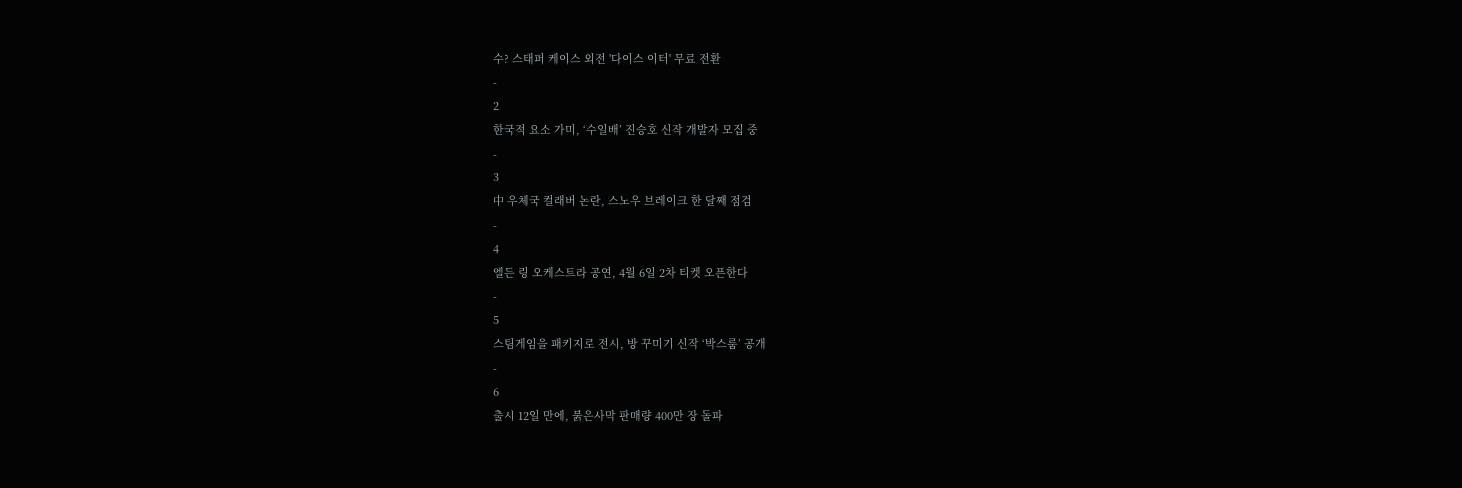수? 스태퍼 케이스 외전 '다이스 이터' 무료 전환
-
2
한국적 요소 가미, ‘수일배’ 진승호 신작 개발자 모집 중
-
3
中 우체국 컬래버 논란, 스노우 브레이크 한 달째 점검
-
4
엘든 링 오케스트라 공연, 4월 6일 2차 티켓 오픈한다
-
5
스팀게임을 패키지로 전시, 방 꾸미기 신작 ‘박스룸’ 공개
-
6
출시 12일 만에, 붉은사막 판매량 400만 장 돌파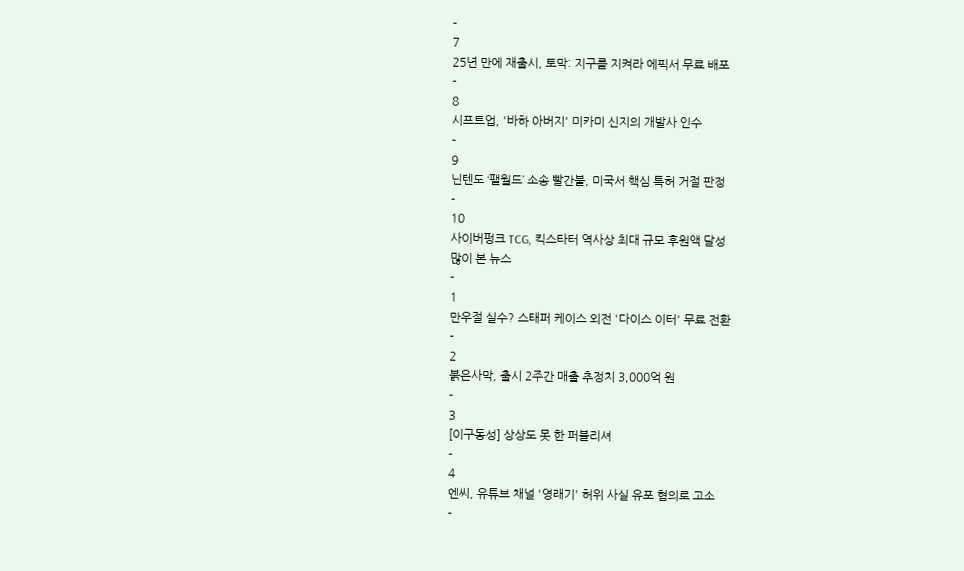-
7
25년 만에 재출시, 토막: 지구를 지켜라 에픽서 무료 배포
-
8
시프트업, '바하 아버지' 미카미 신지의 개발사 인수
-
9
닌텐도 ‘팰월드’ 소송 빨간불, 미국서 핵심 특허 거절 판정
-
10
사이버펑크 TCG, 킥스타터 역사상 최대 규모 후원액 달성
많이 본 뉴스
-
1
만우절 실수? 스태퍼 케이스 외전 '다이스 이터' 무료 전환
-
2
붉은사막, 출시 2주간 매출 추정치 3,000억 원
-
3
[이구동성] 상상도 못 한 퍼블리셔
-
4
엔씨, 유튜브 채널 '영래기' 허위 사실 유포 혐의로 고소
-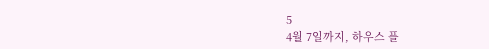5
4월 7일까지, 하우스 플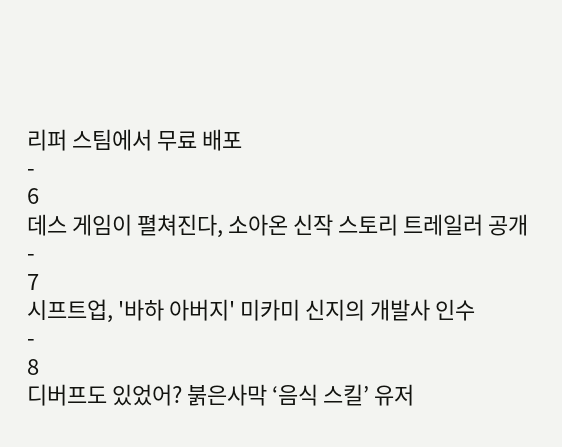리퍼 스팀에서 무료 배포
-
6
데스 게임이 펼쳐진다, 소아온 신작 스토리 트레일러 공개
-
7
시프트업, '바하 아버지' 미카미 신지의 개발사 인수
-
8
디버프도 있었어? 붉은사막 ‘음식 스킬’ 유저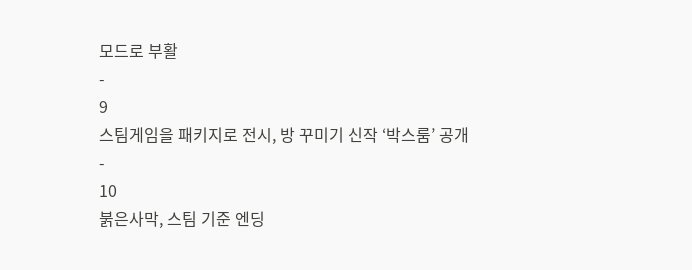모드로 부활
-
9
스팀게임을 패키지로 전시, 방 꾸미기 신작 ‘박스룸’ 공개
-
10
붉은사막, 스팀 기준 엔딩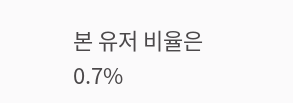본 유저 비율은 0.7%